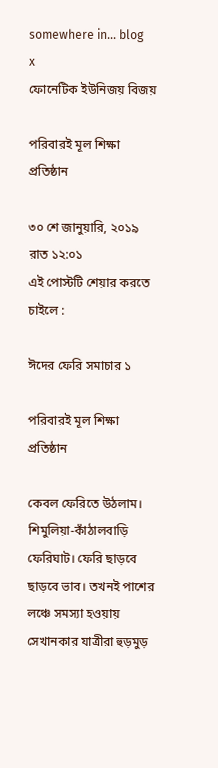somewhere in... blog
x
ফোনেটিক ইউনিজয় বিজয়

পরিবারই মূল শিক্ষা প্রতিষ্ঠান

৩০ শে জানুয়ারি, ২০১৯ রাত ১২:০১
এই পোস্টটি শেয়ার করতে চাইলে :

ঈদের ফেরি সমাচার ১

পরিবারই মূল শিক্ষা প্রতিষ্ঠান

কেবল ফেরিতে উঠলাম। শিমুলিয়া-কাঁঠালবাড়ি ফেরিঘাট। ফেরি ছাড়বে ছাড়বে ভাব। তখনই পাশের লঞ্চে সমস্যা হওয়ায় সেখানকার যাত্রীরা হুড়মুড়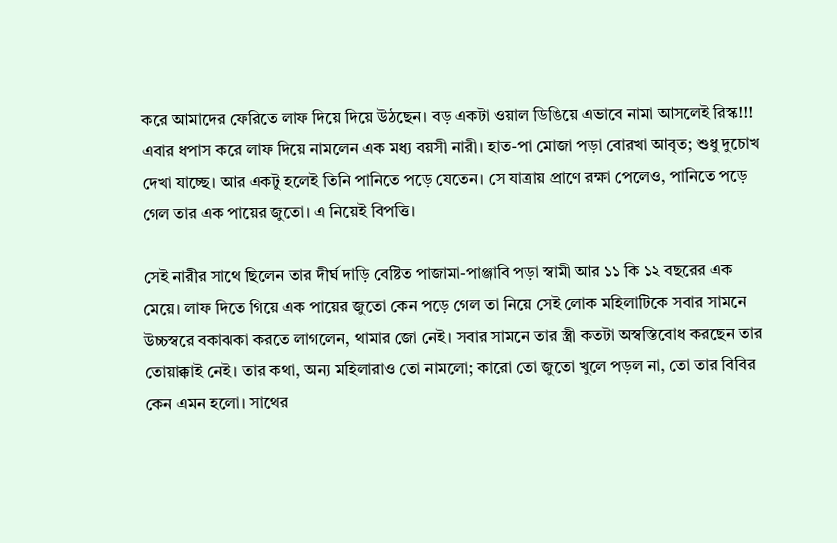করে আমাদের ফেরিতে লাফ দিয়ে দিয়ে উঠছেন। বড় একটা ওয়াল ডিঙিয়ে এভাবে নামা আসলেই রিস্ক!!! এবার ধপাস করে লাফ দিয়ে নামলেন এক মধ্য বয়সী নারী। হাত-পা মোজা পড়া বোরখা আবৃত; শুধু দুচোখ দেখা যাচ্ছে। আর একটু হলেই তিনি পানিতে পড়ে যেতেন। সে যাত্রায় প্রাণে রক্ষা পেলেও, পানিতে পড়ে গেল তার এক পায়ের জুতো। এ নিয়েই বিপত্তি।

সেই নারীর সাথে ছিলেন তার দীর্ঘ দাড়ি বেষ্টিত পাজামা-পাঞ্জাবি পড়া স্বামী আর ১১ কি ১২ বছরের এক মেয়ে। লাফ দিতে গিয়ে এক পায়ের জুতো কেন পড়ে গেল তা নিয়ে সেই লোক মহিলাটিকে সবার সামনে উচ্চস্বরে বকাঝকা করতে লাগলেন, থামার জো নেই। সবার সামনে তার স্ত্রী কতটা অস্বস্তিবোধ করছেন তার তোয়াক্কাই নেই। তার কথা, অন্য মহিলারাও তো নামলো; কারো তো জুতো খুলে পড়ল না, তো তার বিবির কেন এমন হলো। সাথের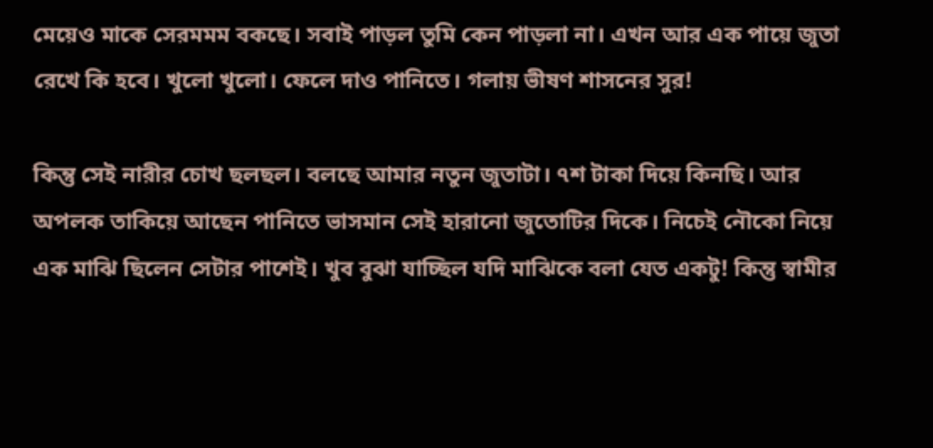মেয়েও মাকে সেরমমম বকছে। সবাই পাড়ল তুমি কেন পাড়লা না। এখন আর এক পায়ে জুতা রেখে কি হবে। খুলো খুলো। ফেলে দাও পানিতে। গলায় ভীষণ শাসনের সুর!

কিন্তু সেই নারীর চোখ ছলছল। বলছে আমার নতুন জুতাটা। ৭শ টাকা দিয়ে কিনছি। আর অপলক তাকিয়ে আছেন পানিতে ভাসমান সেই হারানো জুতোটির দিকে। নিচেই নৌকো নিয়ে এক মাঝি ছিলেন সেটার পাশেই। খুব বুঝা যাচ্ছিল যদি মাঝিকে বলা যেত একটু! কিন্তু স্বামীর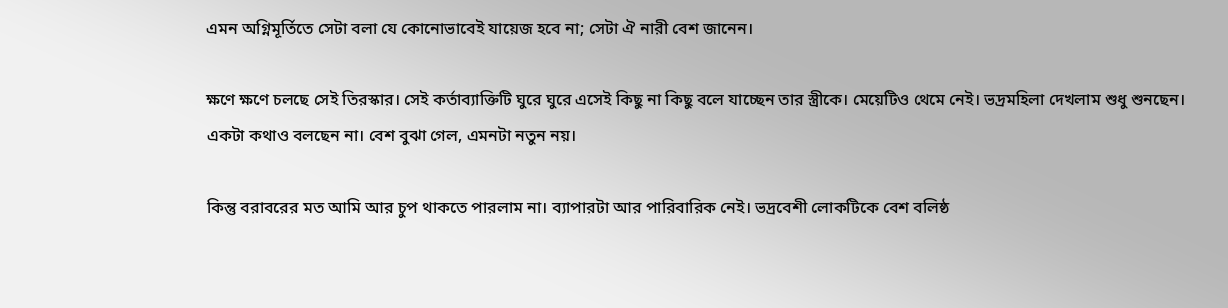এমন অগ্নিমূর্তিতে সেটা বলা যে কোনোভাবেই যায়েজ হবে না; সেটা ঐ নারী বেশ জানেন।

ক্ষণে ক্ষণে চলছে সেই তিরস্কার। সেই কর্তাব্যাক্তিটি ঘুরে ঘুরে এসেই কিছু না কিছু বলে যাচ্ছেন তার স্ত্রীকে। মেয়েটিও থেমে নেই। ভদ্রমহিলা দেখলাম শুধু শুনছেন। একটা কথাও বলছেন না। বেশ বুঝা গেল, এমনটা নতুন নয়।

কিন্তু বরাবরের মত আমি আর চুপ থাকতে পারলাম না। ব্যাপারটা আর পারিবারিক নেই। ভদ্রবেশী লোকটিকে বেশ বলিষ্ঠ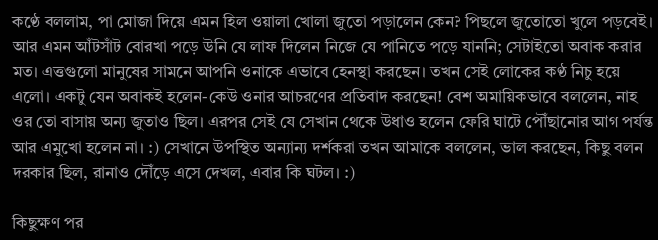কণ্ঠে বললাম, পা মোজা দিয়ে এমন হিল ওয়ালা খোলা জুতো পড়ালেন কেন? পিছলে জুতোতো খুলে পড়বেই। আর এমন আঁটসাঁট বোরখা পড়ে উনি যে লাফ দিলেন নিজে যে পানিতে পড়ে যাননি; সেটাইতো অবাক করার মত। এত্তগুলো মানুষের সামনে আপনি ওনাকে এভাবে হেনস্থা করছেন। তখন সেই লোকের কণ্ঠ নিচু হয়ে এলো। একটু যেন অবাকই হলেন-কেউ ওনার আচরণের প্রতিবাদ করছেন! বেশ অমায়িকভাবে বললেন, নাহ ওর তো বাসায় অন্য জুতাও ছিল। এরপর সেই যে সেখান থেকে উধাও হলেন ফেরি ঘাটে পৌঁছানোর আগ পর্যন্ত আর এমুখো হলেন না। :) সেখানে উপস্থিত অন্যান্য দর্শকরা তখন আমাকে বললেন, ভাল করছেন, কিছু বলন দরকার ছিল, রানাও দৌঁড়ে এসে দেখল, এবার কি ঘটল। :)

কিছুক্ষণ পর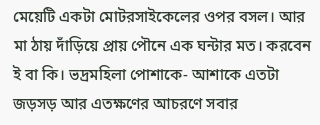মেয়েটি একটা মোটরসাইকেলের ওপর বসল। আর মা ঠায় দাঁড়িয়ে প্রায় পৌনে এক ঘন্টার মত। করবেন ই বা কি। ভদ্রমহিলা পোশাকে- আশাকে এতটা জড়সড় আর এতক্ষণের আচরণে সবার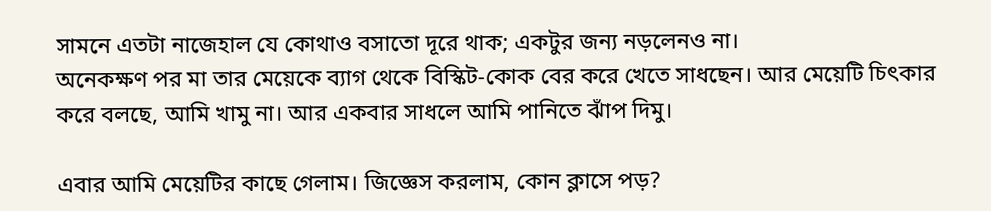সামনে এতটা নাজেহাল যে কোথাও বসাতো দূরে থাক; একটুর জন্য নড়লেনও না।
অনেকক্ষণ পর মা তার মেয়েকে ব্যাগ থেকে বিস্কিট-কোক বের করে খেতে সাধছেন। আর মেয়েটি চিৎকার করে বলছে, আমি খামু না। আর একবার সাধলে আমি পানিতে ঝাঁপ দিমু।

এবার আমি মেয়েটির কাছে গেলাম। জিজ্ঞেস করলাম, কোন ক্লাসে পড়?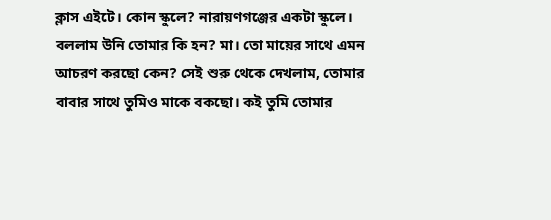ক্লাস এইটে। কোন স্কুলে? নারায়ণগঞ্জের একটা স্কুলে। বললাম উনি তোমার কি হন? মা। তো মায়ের সাথে এমন আচরণ করছো কেন? সেই শুরু থেকে দেখলাম, তোমার বাবার সাথে তুমিও মাকে বকছো। কই তুমি তোমার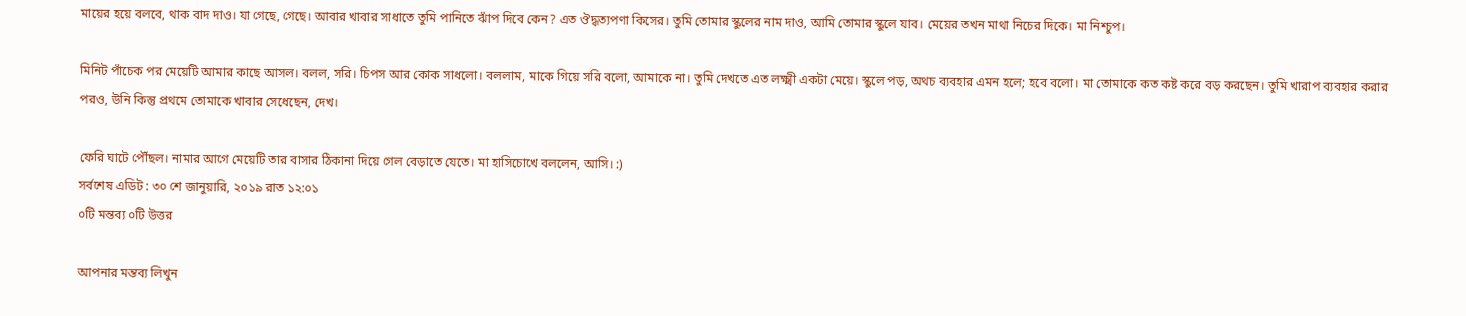মায়ের হয়ে বলবে, থাক বাদ দাও। যা গেছে, গেছে। আবার খাবার সাধাতে তুমি পানিতে ঝাঁপ দিবে কেন? এত ঔদ্ধত্যপণা কিসের। তুমি তোমার স্কুলের নাম দাও, আমি তোমার স্কুলে যাব। মেয়ের তখন মাথা নিচের দিকে। মা নিশ্চুপ।

মিনিট পাঁচেক পর মেয়েটি আমার কাছে আসল। বলল, সরি। চিপস আর কোক সাধলো। বললাম, মাকে গিয়ে সরি বলো, আমাকে না। তুমি দেখতে এত লক্ষ্মী একটা মেয়ে। স্কুলে পড়, অথচ ব্যবহার এমন হলে; হবে বলো। মা তোমাকে কত কষ্ট করে বড় করছেন। তুমি খারাপ ব্যবহার করার পরও, উনি কিন্তু প্রথমে তোমাকে খাবার সেধেছেন, দেখ।

ফেরি ঘাটে পৌঁছল। নামার আগে মেয়েটি তার বাসার ঠিকানা দিয়ে গেল বেড়াতে যেতে। মা হাসিচোখে বললেন, আসি। :)
সর্বশেষ এডিট : ৩০ শে জানুয়ারি, ২০১৯ রাত ১২:০১
০টি মন্তব্য ০টি উত্তর

আপনার মন্তব্য লিখুন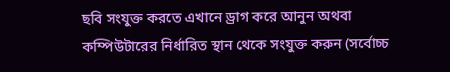ছবি সংযুক্ত করতে এখানে ড্রাগ করে আনুন অথবা কম্পিউটারের নির্ধারিত স্থান থেকে সংযুক্ত করুন (সর্বোচ্চ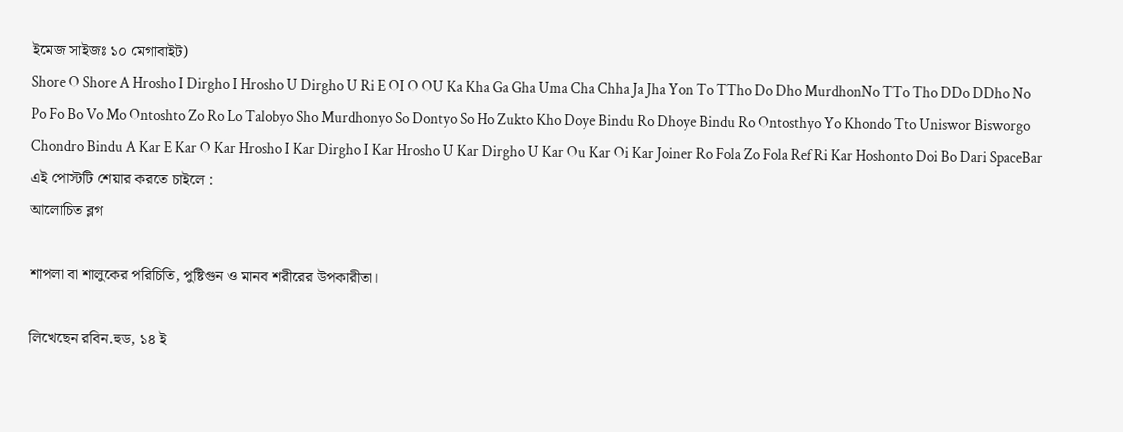ইমেজ সাইজঃ ১০ মেগাবাইট)
Shore O Shore A Hrosho I Dirgho I Hrosho U Dirgho U Ri E OI O OU Ka Kha Ga Gha Uma Cha Chha Ja Jha Yon To TTho Do Dho MurdhonNo TTo Tho DDo DDho No Po Fo Bo Vo Mo Ontoshto Zo Ro Lo Talobyo Sho Murdhonyo So Dontyo So Ho Zukto Kho Doye Bindu Ro Dhoye Bindu Ro Ontosthyo Yo Khondo Tto Uniswor Bisworgo Chondro Bindu A Kar E Kar O Kar Hrosho I Kar Dirgho I Kar Hrosho U Kar Dirgho U Kar Ou Kar Oi Kar Joiner Ro Fola Zo Fola Ref Ri Kar Hoshonto Doi Bo Dari SpaceBar
এই পোস্টটি শেয়ার করতে চাইলে :
আলোচিত ব্লগ

শাপলা বা শালুকের পরিচিতি, পুষ্টিগুন ও মানব শরীরের উপকারীতা।

লিখেছেন রবিন.হুড, ১৪ ই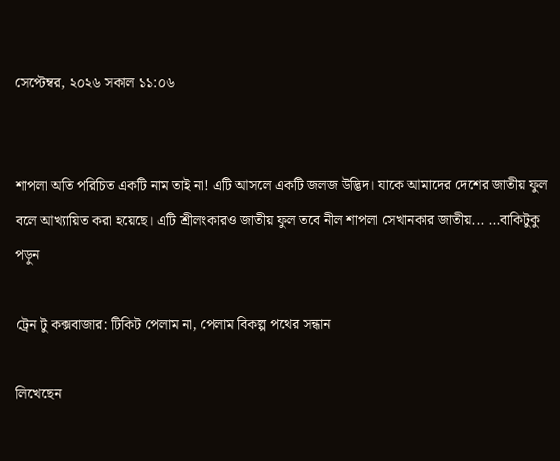সেপ্টেম্বর, ২০২৬ সকাল ১১:০৬


শাপলা অতি পরিচিত একটি নাম তাই না! এটি আসলে একটি জলজ উদ্ভিদ। যাকে আমাদের দেশের জাতীয় ফুল বলে আখ্যায়িত করা হয়েছে। এটি শ্রীলংকারও জাতীয় ফুল তবে নীল শাপলা সেখানকার জাতীয়... ...বাকিটুকু পড়ুন

ট্রেন টু কক্সবাজার: টিকিট পেলাম না, পেলাম বিকল্প পথের সন্ধান

লিখেছেন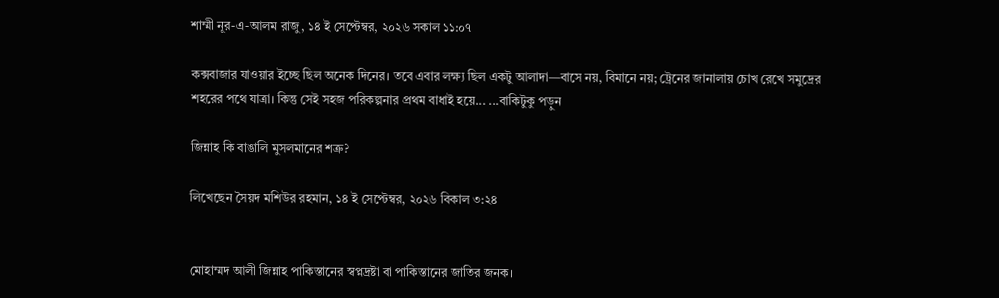শাম্মী নূর-এ-আলম রাজু, ১৪ ই সেপ্টেম্বর, ২০২৬ সকাল ১১:০৭

কক্সবাজার যাওয়ার ইচ্ছে ছিল অনেক দিনের। তবে এবার লক্ষ্য ছিল একটু আলাদা—বাসে নয়, বিমানে নয়; ট্রেনের জানালায় চোখ রেখে সমুদ্রের শহরের পথে যাত্রা। কিন্তু সেই সহজ পরিকল্পনার প্রথম বাধাই হয়ে... ...বাকিটুকু পড়ুন

জিন্নাহ কি বাঙালি মুসলমানের শত্রু?

লিখেছেন সৈয়দ মশিউর রহমান, ১৪ ই সেপ্টেম্বর, ২০২৬ বিকাল ৩:২৪


মোহাম্মদ আলী জিন্নাহ পাকিস্তানের স্বপ্নদ্রষ্টা বা পাকিস্তানের জাতির জনক।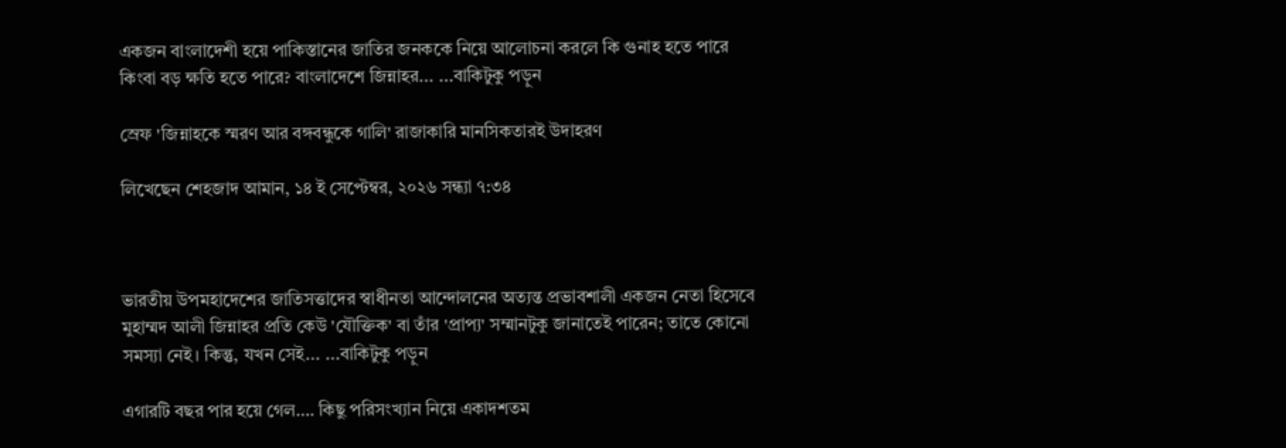একজন বাংলাদেশী হয়ে পাকিস্তানের জাতির জনককে নিয়ে আলোচনা করলে কি গুনাহ হতে পারে কিংবা বড় ক্ষতি হতে পারে? বাংলাদেশে জিন্নাহর... ...বাকিটুকু পড়ুন

স্রেফ 'জিন্নাহকে স্মরণ আর বঙ্গবন্ধুকে গালি' রাজাকারি মানসিকতারই উদাহরণ

লিখেছেন শেহজাদ আমান, ১৪ ই সেপ্টেম্বর, ২০২৬ সন্ধ্যা ৭:৩৪



ভারতীয় উপমহাদেশের জাতিসত্তাদের স্বাধীনতা আন্দোলনের অত্যন্ত প্রভাবশালী একজন নেতা হিসেবে মুহাম্মদ আলী জিন্নাহর প্রতি কেউ 'যৌক্তিক' বা তাঁর 'প্রাপ্য' সম্মানটুকু জানাতেই পারেন; তাতে কোনো সমস্যা নেই। কিন্তু, যখন সেই... ...বাকিটুকু পড়ুন

এগারটি বছর পার হয়ে গেল…. কিছু পরিসংখ্যান নিয়ে একাদশতম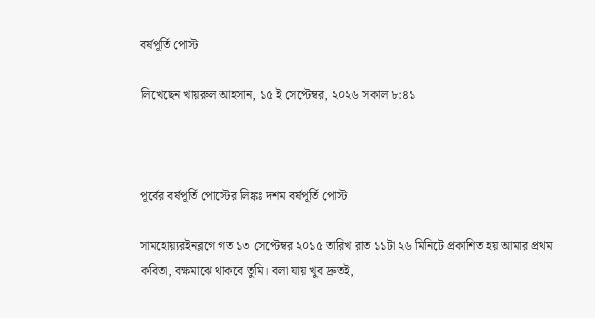বর্ষপূর্তি পোস্ট

লিখেছেন খায়রুল আহসান, ১৫ ই সেপ্টেম্বর, ২০২৬ সকাল ৮:৪১



পূর্বের বর্ষপূর্তি পোস্টের লিঙ্কঃ দশম বর্ষপূর্তি পোস্ট

সামহোয়্যরইনব্লগে গত ১৩ সেপ্টেম্বর ২০১৫ তারিখ রাত ১১টা ২৬ মিনিটে প্রকাশিত হয় আমার প্রথম কবিতা, বক্ষমাঝে থাকবে তুমি। বলা যায় খুব দ্রুতই,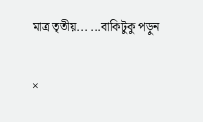মাত্র তৃতীয়... ...বাকিটুকু পড়ুন

×